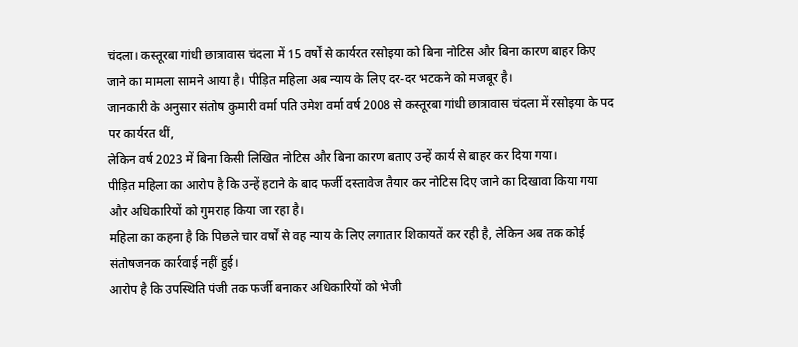चंदला। कस्तूरबा गांधी छात्रावास चंदला में 15 वर्षों से कार्यरत रसोइया को बिना नोटिस और बिना कारण बाहर किए जाने का मामला सामने आया है। पीड़ित महिला अब न्याय के लिए दर-दर भटकने को मजबूर है।
जानकारी के अनुसार संतोष कुमारी वर्मा पति उमेश वर्मा वर्ष 2008 से कस्तूरबा गांधी छात्रावास चंदला में रसोइया के पद पर कार्यरत थीं,
लेकिन वर्ष 2023 में बिना किसी लिखित नोटिस और बिना कारण बताए उन्हें कार्य से बाहर कर दिया गया।
पीड़ित महिला का आरोप है कि उन्हें हटाने के बाद फर्जी दस्तावेज तैयार कर नोटिस दिए जाने का दिखावा किया गया और अधिकारियों को गुमराह किया जा रहा है।
महिला का कहना है कि पिछले चार वर्षों से वह न्याय के लिए लगातार शिकायतें कर रही है, लेकिन अब तक कोई संतोषजनक कार्रवाई नहीं हुई।
आरोप है कि उपस्थिति पंजी तक फर्जी बनाकर अधिकारियों को भेजी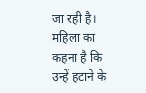जा रही है।
महिला का कहना है कि उन्हें हटाने के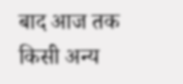बाद आज तक किसी अन्य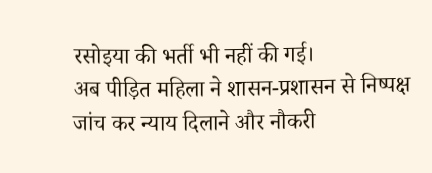रसोइया की भर्ती भी नहीं की गई।
अब पीड़ित महिला ने शासन-प्रशासन से निष्पक्ष जांच कर न्याय दिलाने और नौकरी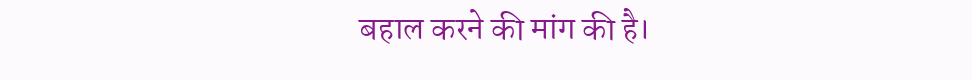बहाल करने की मांग की है।